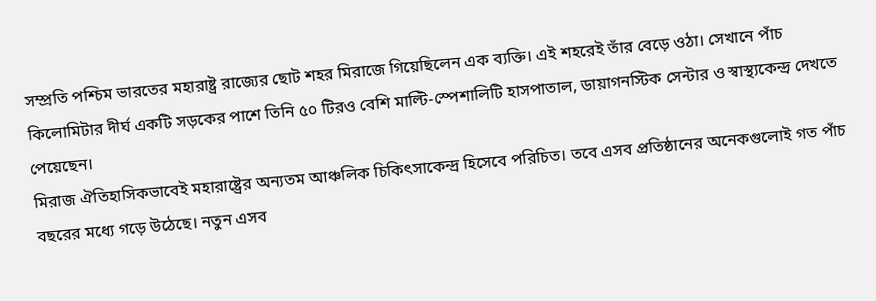সম্প্রতি পশ্চিম ভারতের মহারাষ্ট্র রাজ্যের ছোট শহর মিরাজে গিয়েছিলেন এক ব্যক্তি। এই শহরেই তাঁর বেড়ে ওঠা। সেখানে পাঁচ কিলোমিটার দীর্ঘ একটি সড়কের পাশে তিনি ৫০ টিরও বেশি মাল্টি-স্পেশালিটি হাসপাতাল, ডায়াগনস্টিক সেন্টার ও স্বাস্থ্যকেন্দ্র দেখতে পেয়েছেন।
মিরাজ ঐতিহাসিকভাবেই মহারাষ্ট্রের অন্যতম আঞ্চলিক চিকিৎসাকেন্দ্র হিসেবে পরিচিত। তবে এসব প্রতিষ্ঠানের অনেকগুলোই গত পাঁচ বছরের মধ্যে গড়ে উঠেছে। নতুন এসব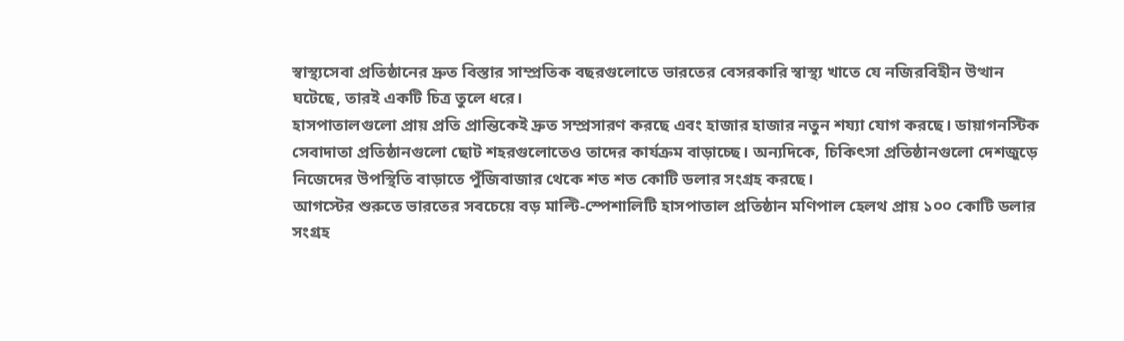স্বাস্থ্যসেবা প্রতিষ্ঠানের দ্রুত বিস্তার সাম্প্রতিক বছরগুলোতে ভারতের বেসরকারি স্বাস্থ্য খাতে যে নজিরবিহীন উত্থান ঘটেছে, তারই একটি চিত্র তুলে ধরে।
হাসপাতালগুলো প্রায় প্রতি প্রান্তিকেই দ্রুত সম্প্রসারণ করছে এবং হাজার হাজার নতুন শয্যা যোগ করছে। ডায়াগনস্টিক সেবাদাতা প্রতিষ্ঠানগুলো ছোট শহরগুলোতেও তাদের কার্যক্রম বাড়াচ্ছে। অন্যদিকে, চিকিৎসা প্রতিষ্ঠানগুলো দেশজুড়ে নিজেদের উপস্থিতি বাড়াতে পুঁজিবাজার থেকে শত শত কোটি ডলার সংগ্রহ করছে।
আগস্টের শুরুতে ভারতের সবচেয়ে বড় মাল্টি-স্পেশালিটি হাসপাতাল প্রতিষ্ঠান মণিপাল হেলথ প্রায় ১০০ কোটি ডলার সংগ্রহ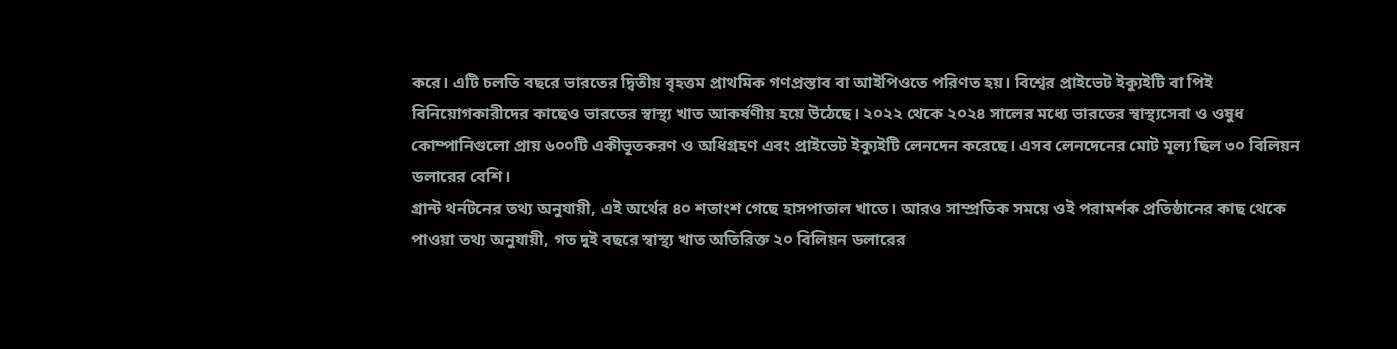করে। এটি চলতি বছরে ভারতের দ্বিতীয় বৃহত্তম প্রাথমিক গণপ্রস্তাব বা আইপিওতে পরিণত হয়। বিশ্বের প্রাইভেট ইক্যুইটি বা পিই বিনিয়োগকারীদের কাছেও ভারতের স্বাস্থ্য খাত আকর্ষণীয় হয়ে উঠেছে। ২০২২ থেকে ২০২৪ সালের মধ্যে ভারতের স্বাস্থ্যসেবা ও ওষুধ কোম্পানিগুলো প্রায় ৬০০টি একীভূতকরণ ও অধিগ্রহণ এবং প্রাইভেট ইক্যুইটি লেনদেন করেছে। এসব লেনদেনের মোট মূল্য ছিল ৩০ বিলিয়ন ডলারের বেশি।
গ্রান্ট থর্নটনের তথ্য অনুযায়ী, এই অর্থের ৪০ শতাংশ গেছে হাসপাতাল খাতে। আরও সাম্প্রতিক সময়ে ওই পরামর্শক প্রতিষ্ঠানের কাছ থেকে পাওয়া তথ্য অনুযায়ী, গত দুই বছরে স্বাস্থ্য খাত অতিরিক্ত ২০ বিলিয়ন ডলারের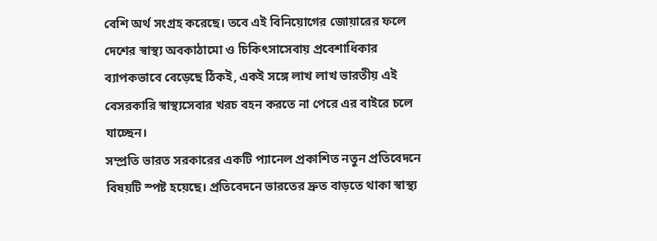বেশি অর্থ সংগ্রহ করেছে। তবে এই বিনিয়োগের জোয়ারের ফলে দেশের স্বাস্থ্য অবকাঠামো ও চিকিৎসাসেবায় প্রবেশাধিকার ব্যাপকভাবে বেড়েছে ঠিকই, একই সঙ্গে লাখ লাখ ভারতীয় এই বেসরকারি স্বাস্থ্যসেবার খরচ বহন করতে না পেরে এর বাইরে চলে যাচ্ছেন।
সম্প্রতি ভারত সরকারের একটি প্যানেল প্রকাশিত নতুন প্রতিবেদনে বিষয়টি স্পষ্ট হয়েছে। প্রতিবেদনে ভারতের দ্রুত বাড়তে থাকা স্বাস্থ্য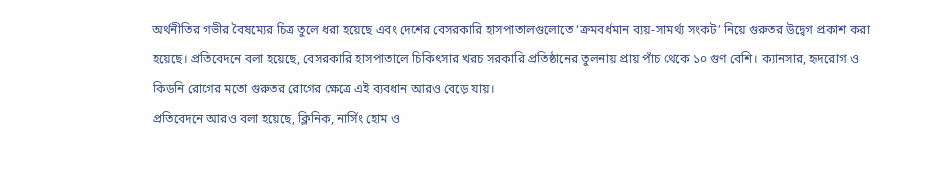অর্থনীতির গভীর বৈষম্যের চিত্র তুলে ধরা হয়েছে এবং দেশের বেসরকারি হাসপাতালগুলোতে ‘ক্রমবর্ধমান ব্যয়-সামর্থ্য সংকট’ নিয়ে গুরুতর উদ্বেগ প্রকাশ করা হয়েছে। প্রতিবেদনে বলা হয়েছে, বেসরকারি হাসপাতালে চিকিৎসার খরচ সরকারি প্রতিষ্ঠানের তুলনায় প্রায় পাঁচ থেকে ১০ গুণ বেশি। ক্যানসার, হৃদরোগ ও কিডনি রোগের মতো গুরুতর রোগের ক্ষেত্রে এই ব্যবধান আরও বেড়ে যায়।
প্রতিবেদনে আরও বলা হয়েছে, ক্লিনিক, নার্সিং হোম ও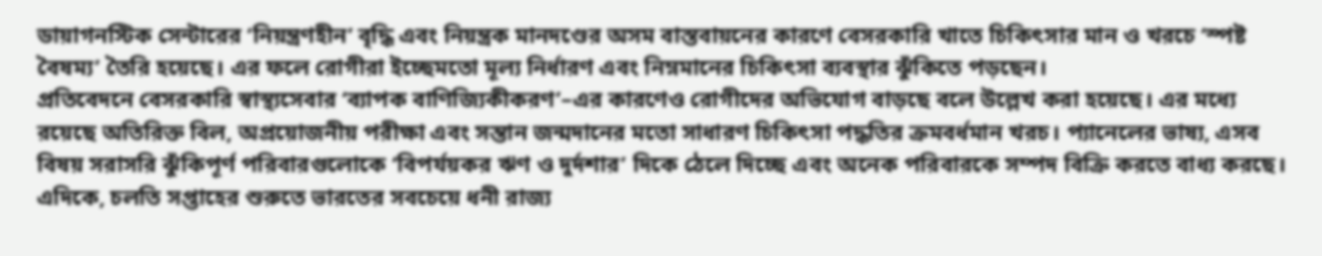ডায়াগনস্টিক সেন্টারের ‘নিয়ন্ত্রণহীন’ বৃদ্ধি এবং নিয়ন্ত্রক মানদণ্ডের অসম বাস্তবায়নের কারণে বেসরকারি খাতে চিকিৎসার মান ও খরচে ‘স্পষ্ট বৈষম্য’ তৈরি হয়েছে। এর ফলে রোগীরা ইচ্ছেমতো মূল্য নির্ধারণ এবং নিম্নমানের চিকিৎসা ব্যবস্থার ঝুঁকিতে পড়ছেন।
প্রতিবেদনে বেসরকারি স্বাস্থ্যসেবার ‘ব্যাপক বাণিজ্যিকীকরণ’–এর কারণেও রোগীদের অভিযোগ বাড়ছে বলে উল্লেখ করা হয়েছে। এর মধ্যে রয়েছে অতিরিক্ত বিল, অপ্রয়োজনীয় পরীক্ষা এবং সন্তান জন্মদানের মতো সাধারণ চিকিৎসা পদ্ধতির ক্রমবর্ধমান খরচ। প্যানেলের ভাষ্য, এসব বিষয় সরাসরি ঝুঁকিপূর্ণ পরিবারগুলোকে ‘বিপর্যয়কর ঋণ ও দুর্দশার’ দিকে ঠেলে দিচ্ছে এবং অনেক পরিবারকে সম্পদ বিক্রি করতে বাধ্য করছে।
এদিকে, চলতি সপ্তাহের শুরুতে ভারতের সবচেয়ে ধনী রাজ্য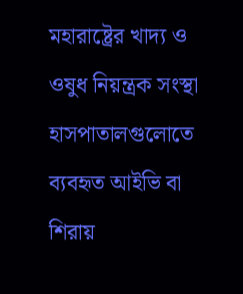মহারাষ্ট্রের খাদ্য ও ওষুধ নিয়ন্ত্রক সংস্থা হাসপাতালগুলোতে ব্যবহৃত আইভি বা শিরায়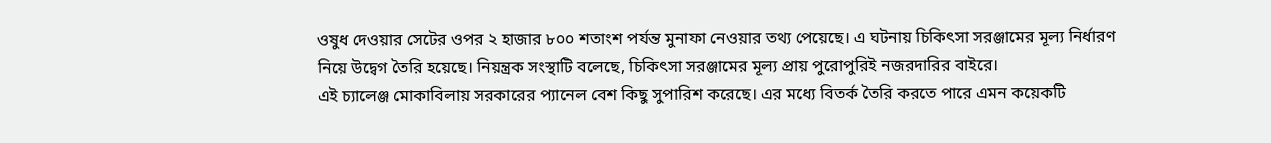ওষুধ দেওয়ার সেটের ওপর ২ হাজার ৮০০ শতাংশ পর্যন্ত মুনাফা নেওয়ার তথ্য পেয়েছে। এ ঘটনায় চিকিৎসা সরঞ্জামের মূল্য নির্ধারণ নিয়ে উদ্বেগ তৈরি হয়েছে। নিয়ন্ত্রক সংস্থাটি বলেছে, চিকিৎসা সরঞ্জামের মূল্য প্রায় পুরোপুরিই নজরদারির বাইরে।
এই চ্যালেঞ্জ মোকাবিলায় সরকারের প্যানেল বেশ কিছু সুপারিশ করেছে। এর মধ্যে বিতর্ক তৈরি করতে পারে এমন কয়েকটি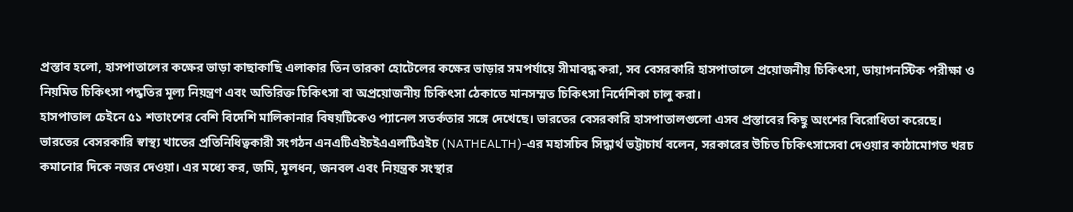প্রস্তাব হলো, হাসপাতালের কক্ষের ভাড়া কাছাকাছি এলাকার তিন তারকা হোটেলের কক্ষের ভাড়ার সমপর্যায়ে সীমাবদ্ধ করা, সব বেসরকারি হাসপাতালে প্রয়োজনীয় চিকিৎসা, ডায়াগনস্টিক পরীক্ষা ও নিয়মিত চিকিৎসা পদ্ধতির মূল্য নিয়ন্ত্রণ এবং অতিরিক্ত চিকিৎসা বা অপ্রয়োজনীয় চিকিৎসা ঠেকাতে মানসম্মত চিকিৎসা নির্দেশিকা চালু করা।
হাসপাতাল চেইনে ৫১ শতাংশের বেশি বিদেশি মালিকানার বিষয়টিকেও প্যানেল সতর্কতার সঙ্গে দেখেছে। ভারতের বেসরকারি হাসপাতালগুলো এসব প্রস্তাবের কিছু অংশের বিরোধিতা করেছে।
ভারতের বেসরকারি স্বাস্থ্য খাতের প্রতিনিধিত্বকারী সংগঠন এনএটিএইচইএএলটিএইচ (NATHEALTH)-এর মহাসচিব সিদ্ধার্থ ভট্টাচার্য বলেন, সরকারের উচিত চিকিৎসাসেবা দেওয়ার কাঠামোগত খরচ কমানোর দিকে নজর দেওয়া। এর মধ্যে কর, জমি, মূলধন, জনবল এবং নিয়ন্ত্রক সংস্থার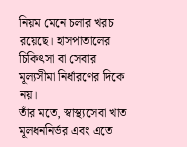নিয়ম মেনে চলার খরচ রয়েছে। হাসপাতালের চিকিৎসা বা সেবার মূল্যসীমা নির্ধারণের দিকে নয়।
তাঁর মতে, স্বাস্থ্যসেবা খাত মূলধননির্ভর এবং এতে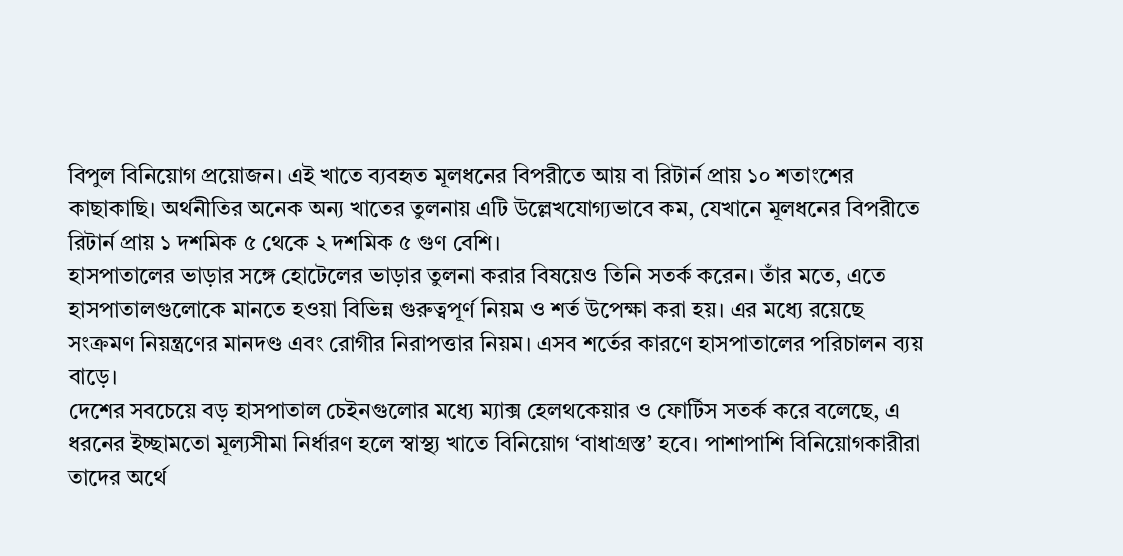বিপুল বিনিয়োগ প্রয়োজন। এই খাতে ব্যবহৃত মূলধনের বিপরীতে আয় বা রিটার্ন প্রায় ১০ শতাংশের কাছাকাছি। অর্থনীতির অনেক অন্য খাতের তুলনায় এটি উল্লেখযোগ্যভাবে কম, যেখানে মূলধনের বিপরীতে রিটার্ন প্রায় ১ দশমিক ৫ থেকে ২ দশমিক ৫ গুণ বেশি।
হাসপাতালের ভাড়ার সঙ্গে হোটেলের ভাড়ার তুলনা করার বিষয়েও তিনি সতর্ক করেন। তাঁর মতে, এতে হাসপাতালগুলোকে মানতে হওয়া বিভিন্ন গুরুত্বপূর্ণ নিয়ম ও শর্ত উপেক্ষা করা হয়। এর মধ্যে রয়েছে সংক্রমণ নিয়ন্ত্রণের মানদণ্ড এবং রোগীর নিরাপত্তার নিয়ম। এসব শর্তের কারণে হাসপাতালের পরিচালন ব্যয় বাড়ে।
দেশের সবচেয়ে বড় হাসপাতাল চেইনগুলোর মধ্যে ম্যাক্স হেলথকেয়ার ও ফোর্টিস সতর্ক করে বলেছে, এ ধরনের ইচ্ছামতো মূল্যসীমা নির্ধারণ হলে স্বাস্থ্য খাতে বিনিয়োগ ‘বাধাগ্রস্ত’ হবে। পাশাপাশি বিনিয়োগকারীরা তাদের অর্থে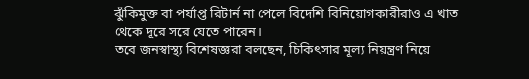ঝুঁকিমুক্ত বা পর্যাপ্ত রিটার্ন না পেলে বিদেশি বিনিয়োগকারীরাও এ খাত থেকে দূরে সরে যেতে পারেন।
তবে জনস্বাস্থ্য বিশেষজ্ঞরা বলছেন, চিকিৎসার মূল্য নিয়ন্ত্রণ নিয়ে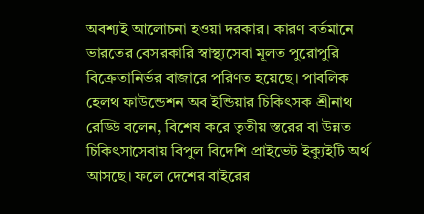অবশ্যই আলোচনা হওয়া দরকার। কারণ বর্তমানে ভারতের বেসরকারি স্বাস্থ্যসেবা মূলত পুরোপুরি বিক্রেতানির্ভর বাজারে পরিণত হয়েছে। পাবলিক হেলথ ফাউন্ডেশন অব ইন্ডিয়ার চিকিৎসক শ্রীনাথ রেড্ডি বলেন, বিশেষ করে তৃতীয় স্তরের বা উন্নত চিকিৎসাসেবায় বিপুল বিদেশি প্রাইভেট ইক্যুইটি অর্থ আসছে। ফলে দেশের বাইরের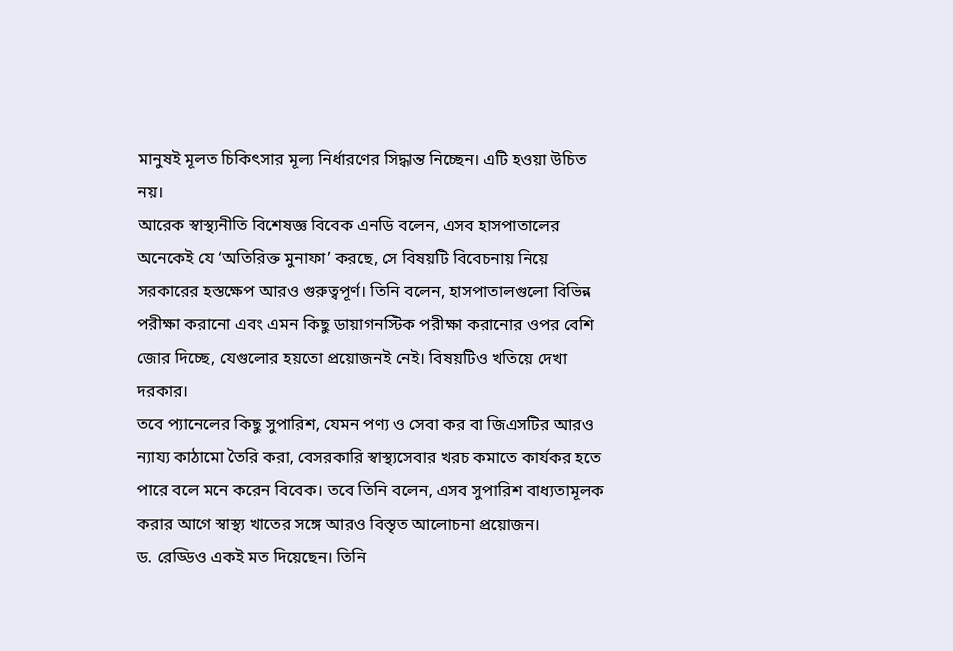মানুষই মূলত চিকিৎসার মূল্য নির্ধারণের সিদ্ধান্ত নিচ্ছেন। এটি হওয়া উচিত নয়।
আরেক স্বাস্থ্যনীতি বিশেষজ্ঞ বিবেক এনডি বলেন, এসব হাসপাতালের অনেকেই যে ‘অতিরিক্ত মুনাফা’ করছে, সে বিষয়টি বিবেচনায় নিয়ে সরকারের হস্তক্ষেপ আরও গুরুত্বপূর্ণ। তিনি বলেন, হাসপাতালগুলো বিভিন্ন পরীক্ষা করানো এবং এমন কিছু ডায়াগনস্টিক পরীক্ষা করানোর ওপর বেশি জোর দিচ্ছে, যেগুলোর হয়তো প্রয়োজনই নেই। বিষয়টিও খতিয়ে দেখা দরকার।
তবে প্যানেলের কিছু সুপারিশ, যেমন পণ্য ও সেবা কর বা জিএসটির আরও ন্যায্য কাঠামো তৈরি করা, বেসরকারি স্বাস্থ্যসেবার খরচ কমাতে কার্যকর হতে পারে বলে মনে করেন বিবেক। তবে তিনি বলেন, এসব সুপারিশ বাধ্যতামূলক করার আগে স্বাস্থ্য খাতের সঙ্গে আরও বিস্তৃত আলোচনা প্রয়োজন।
ড. রেড্ডিও একই মত দিয়েছেন। তিনি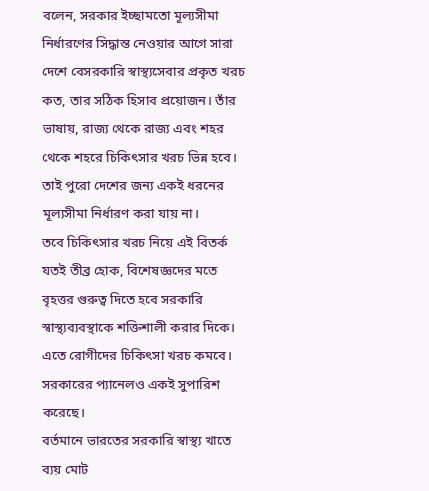বলেন, সরকার ইচ্ছামতো মূল্যসীমা নির্ধারণের সিদ্ধান্ত নেওয়ার আগে সারা দেশে বেসরকারি স্বাস্থ্যসেবার প্রকৃত খরচ কত, তার সঠিক হিসাব প্রয়োজন। তাঁর ভাষায়, রাজ্য থেকে রাজ্য এবং শহর থেকে শহরে চিকিৎসার খরচ ভিন্ন হবে। তাই পুরো দেশের জন্য একই ধরনের মূল্যসীমা নির্ধারণ করা যায় না।
তবে চিকিৎসার খরচ নিয়ে এই বিতর্ক যতই তীব্র হোক, বিশেষজ্ঞদের মতে বৃহত্তর গুরুত্ব দিতে হবে সরকারি স্বাস্থ্যব্যবস্থাকে শক্তিশালী করার দিকে। এতে রোগীদের চিকিৎসা খরচ কমবে। সরকারের প্যানেলও একই সুপারিশ করেছে।
বর্তমানে ভারতের সরকারি স্বাস্থ্য খাতে ব্যয় মোট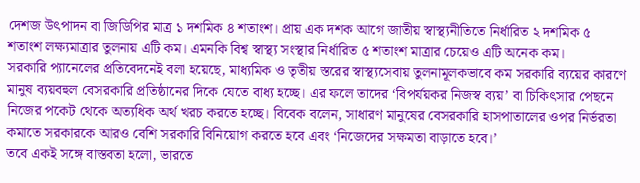দেশজ উৎপাদন বা জিডিপির মাত্র ১ দশমিক ৪ শতাংশ। প্রায় এক দশক আগে জাতীয় স্বাস্থ্যনীতিতে নির্ধারিত ২ দশমিক ৫ শতাংশ লক্ষ্যমাত্রার তুলনায় এটি কম। এমনকি বিশ্ব স্বাস্থ্য সংস্থার নির্ধারিত ৫ শতাংশ মাত্রার চেয়েও এটি অনেক কম।
সরকারি প্যানেলের প্রতিবেদনেই বলা হয়েছে, মাধ্যমিক ও তৃতীয় স্তরের স্বাস্থ্যসেবায় তুলনামূলকভাবে কম সরকারি ব্যয়ের কারণে মানুষ ব্যয়বহুল বেসরকারি প্রতিষ্ঠানের দিকে যেতে বাধ্য হচ্ছে। এর ফলে তাদের ‘বিপর্যয়কর নিজস্ব ব্যয়’ বা চিকিৎসার পেছনে নিজের পকেট থেকে অত্যধিক অর্থ খরচ করতে হচ্ছে। বিবেক বলেন, সাধারণ মানুষের বেসরকারি হাসপাতালের ওপর নির্ভরতা কমাতে সরকারকে আরও বেশি সরকারি বিনিয়োগ করতে হবে এবং ‘নিজেদের সক্ষমতা বাড়াতে হবে।’
তবে একই সঙ্গে বাস্তবতা হলো, ভারতে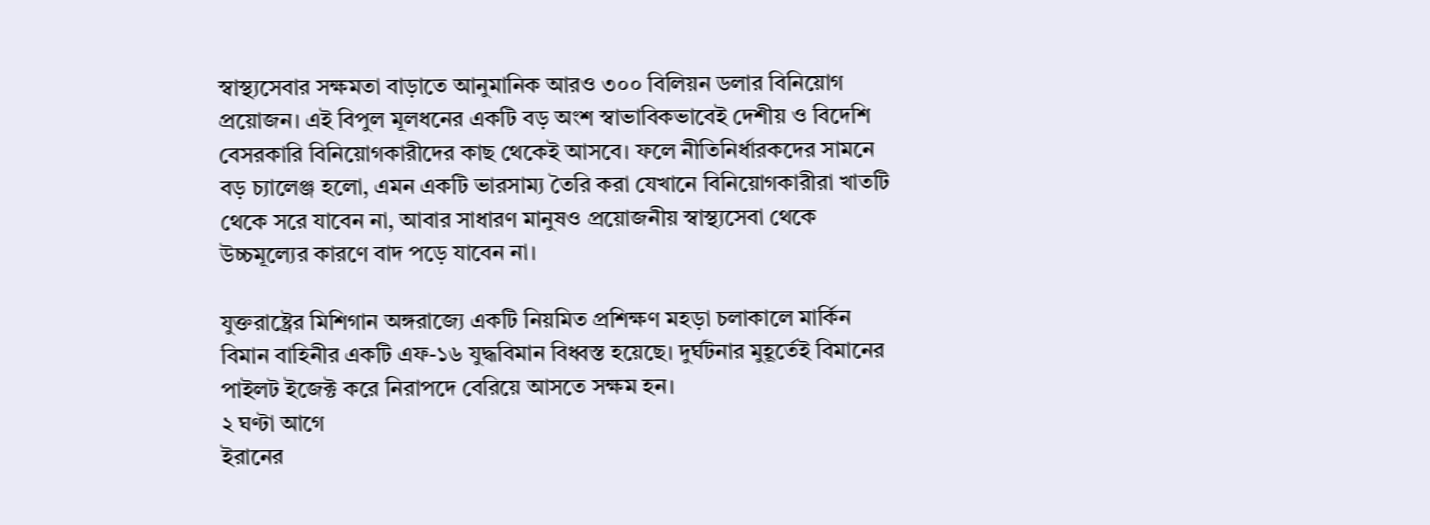স্বাস্থ্যসেবার সক্ষমতা বাড়াতে আনুমানিক আরও ৩০০ বিলিয়ন ডলার বিনিয়োগ প্রয়োজন। এই বিপুল মূলধনের একটি বড় অংশ স্বাভাবিকভাবেই দেশীয় ও বিদেশি বেসরকারি বিনিয়োগকারীদের কাছ থেকেই আসবে। ফলে নীতিনির্ধারকদের সামনে বড় চ্যালেঞ্জ হলো, এমন একটি ভারসাম্য তৈরি করা যেখানে বিনিয়োগকারীরা খাতটি থেকে সরে যাবেন না, আবার সাধারণ মানুষও প্রয়োজনীয় স্বাস্থ্যসেবা থেকে উচ্চমূল্যের কারণে বাদ পড়ে যাবেন না।

যুক্তরাষ্ট্রের মিশিগান অঙ্গরাজ্যে একটি নিয়মিত প্রশিক্ষণ মহড়া চলাকালে মার্কিন বিমান বাহিনীর একটি এফ-১৬ যুদ্ধবিমান বিধ্বস্ত হয়েছে। দুর্ঘটনার মুহূর্তেই বিমানের পাইলট ইজেক্ট করে নিরাপদে বেরিয়ে আসতে সক্ষম হন।
২ ঘণ্টা আগে
ইরানের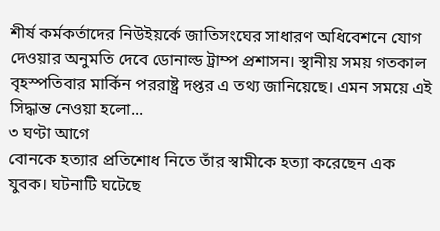শীর্ষ কর্মকর্তাদের নিউইয়র্কে জাতিসংঘের সাধারণ অধিবেশনে যোগ দেওয়ার অনুমতি দেবে ডোনাল্ড ট্রাম্প প্রশাসন। স্থানীয় সময় গতকাল বৃহস্পতিবার মার্কিন পররাষ্ট্র দপ্তর এ তথ্য জানিয়েছে। এমন সময়ে এই সিদ্ধান্ত নেওয়া হলো...
৩ ঘণ্টা আগে
বোনকে হত্যার প্রতিশোধ নিতে তাঁর স্বামীকে হত্যা করেছেন এক যুবক। ঘটনাটি ঘটেছে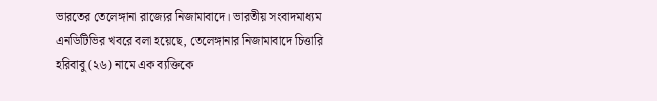ভারতের তেলেঙ্গানা রাজ্যের নিজামাবাদে। ভারতীয় সংবাদমাধ্যম এনডিটিভির খবরে বলা হয়েছে, তেলেঙ্গানার নিজামাবাদে চিত্তারি হরিবাবু (২৬) নামে এক ব্যক্তিকে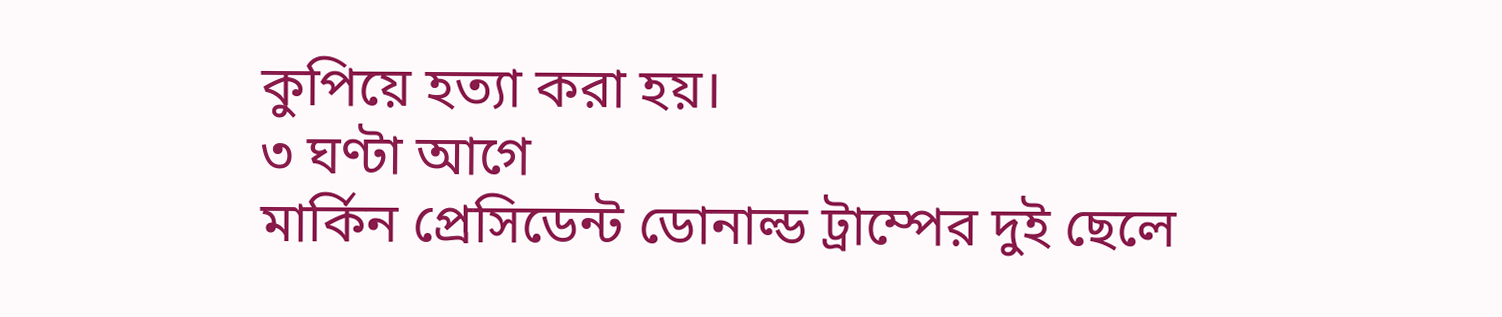কুপিয়ে হত্যা করা হয়।
৩ ঘণ্টা আগে
মার্কিন প্রেসিডেন্ট ডোনাল্ড ট্রাম্পের দুই ছেলে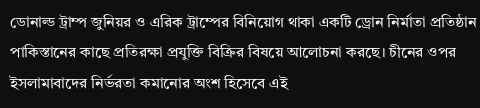ডোনাল্ড ট্রাম্প জুনিয়র ও এরিক ট্রাম্পের বিনিয়োগ থাকা একটি ড্রোন নির্মাতা প্রতিষ্ঠান পাকিস্তানের কাছে প্রতিরক্ষা প্রযুক্তি বিক্রির বিষয়ে আলোচনা করছে। চীনের ওপর ইসলামাবাদের নির্ভরতা কমানোর অংশ হিসেবে এই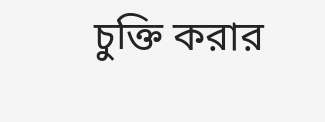চুক্তি করার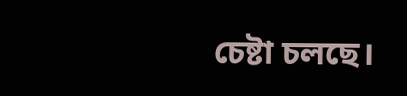চেষ্টা চলছে।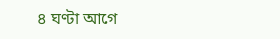৪ ঘণ্টা আগে